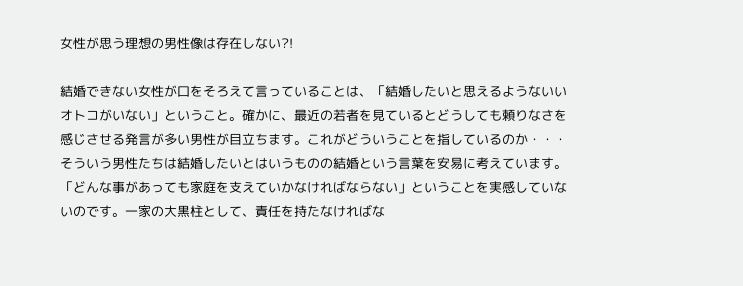女性が思う理想の男性像は存在しない?!

結婚できない女性が口をそろえて言っていることは、「結婚したいと思えるようないいオトコがいない」ということ。確かに、最近の若者を見ているとどうしても頼りなさを感じさせる発言が多い男性が目立ちます。これがどういうことを指しているのか・・・そういう男性たちは結婚したいとはいうものの結婚という言葉を安易に考えています。「どんな事があっても家庭を支えていかなければならない」ということを実感していないのです。一家の大黒柱として、責任を持たなければな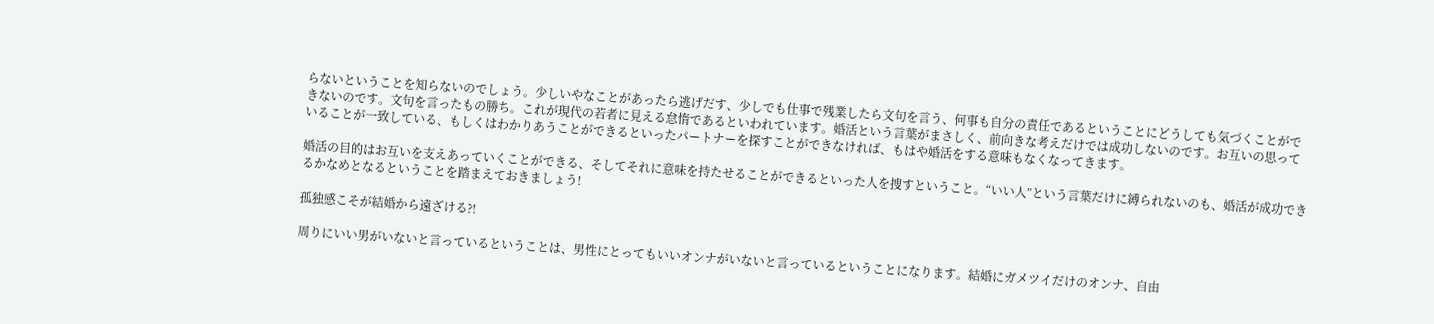らないということを知らないのでしょう。少しいやなことがあったら逃げだす、少しでも仕事で残業したら文句を言う、何事も自分の責任であるということにどうしても気づくことができないのです。文句を言ったもの勝ち。これが現代の若者に見える怠惰であるといわれています。婚活という言葉がまさしく、前向きな考えだけでは成功しないのです。お互いの思っていることが一致している、もしくはわかりあうことができるといったパートナーを探すことができなければ、もはや婚活をする意味もなくなってきます。

婚活の目的はお互いを支えあっていくことができる、そしてそれに意味を持たせることができるといった人を捜すということ。“いい人”という言葉だけに縛られないのも、婚活が成功できるかなめとなるということを踏まえておきましょう!

孤独感こそが結婚から遠ざける?!

周りにいい男がいないと言っているということは、男性にとってもいいオンナがいないと言っているということになります。結婚にガメツイだけのオンナ、自由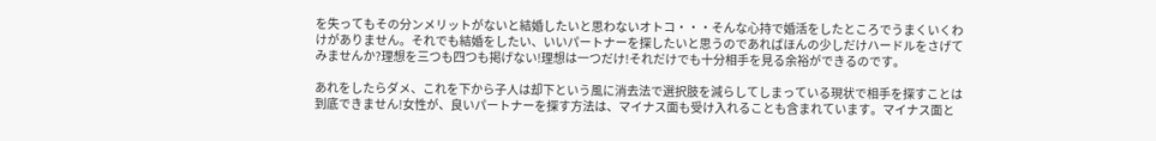を失ってもその分ンメリットがないと結婚したいと思わないオトコ・・・そんな心持で婚活をしたところでうまくいくわけがありません。それでも結婚をしたい、いいパートナーを探したいと思うのであればほんの少しだけハードルをさげてみませんか?理想を三つも四つも掲げない!理想は一つだけ!それだけでも十分相手を見る余裕ができるのです。

あれをしたらダメ、これを下から子人は却下という風に消去法で選択肢を減らしてしまっている現状で相手を探すことは到底できません!女性が、良いパートナーを探す方法は、マイナス面も受け入れることも含まれています。マイナス面と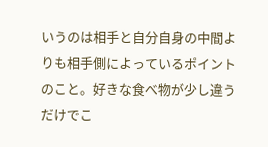いうのは相手と自分自身の中間よりも相手側によっているポイントのこと。好きな食べ物が少し違うだけでこ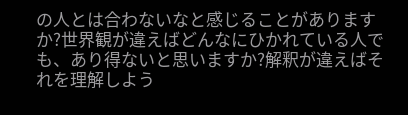の人とは合わないなと感じることがありますか?世界観が違えばどんなにひかれている人でも、あり得ないと思いますか?解釈が違えばそれを理解しよう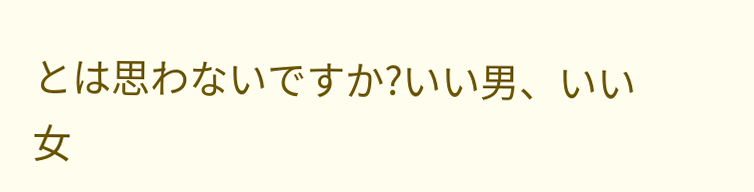とは思わないですか?いい男、いい女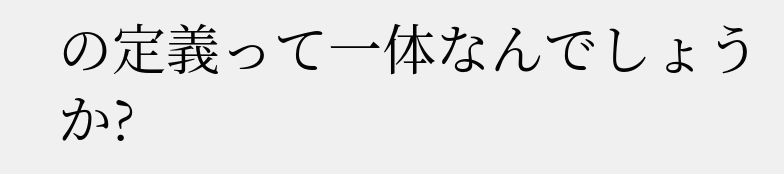の定義って一体なんでしょうか?